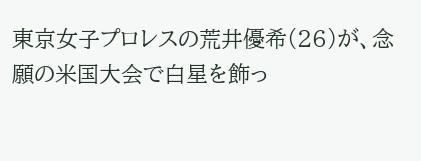東京女子プロレスの荒井優希(26)が、念願の米国大会で白星を飾っ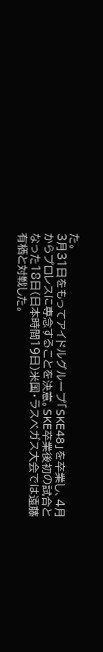た。
3月31日をもってアイドルグループ「SKE48」を卒業し、4月からプロレスに専念することを決意。SKE卒業後初の試合となった18日(日本時間19日)米国・ラスベガス大会では遠藤有栖と対戦した。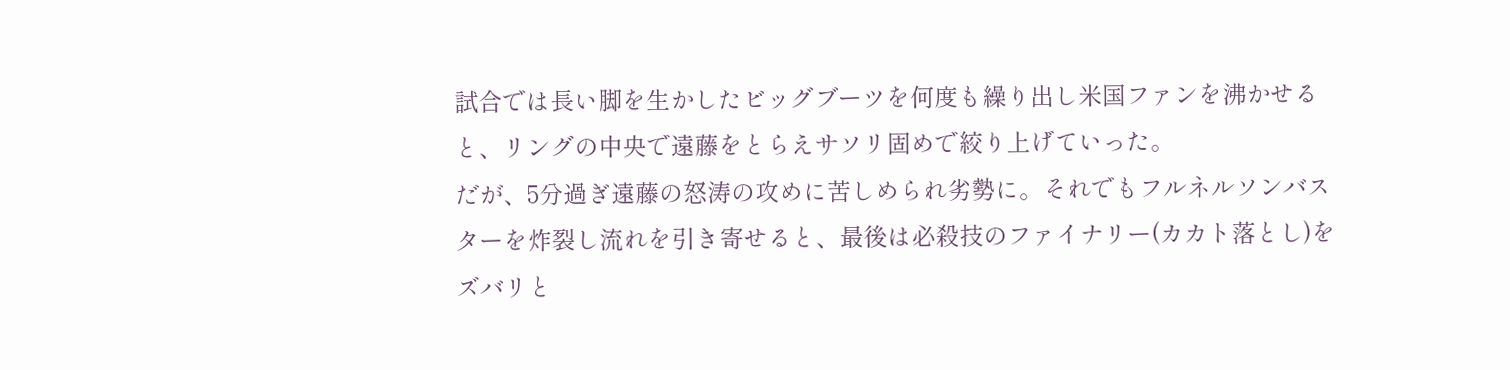試合では長い脚を生かしたビッグブーツを何度も繰り出し米国ファンを沸かせると、リングの中央で遠藤をとらえサソリ固めで絞り上げていった。
だが、5分過ぎ遠藤の怒涛の攻めに苦しめられ劣勢に。それでもフルネルソンバスターを炸裂し流れを引き寄せると、最後は必殺技のファイナリー(カカト落とし)をズバリと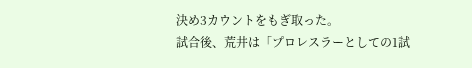決め3カウントをもぎ取った。
試合後、荒井は「プロレスラーとしての1試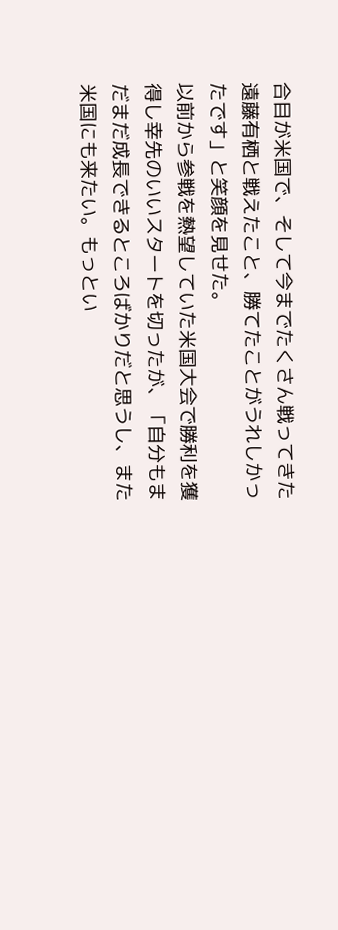合目が米国で、そして今までたくさん戦ってきた遠藤有栖と戦えたこと、勝てたことがうれしかったです」と笑顔を見せた。
以前から参戦を熱望していた米国大会で勝利を獲得し幸先のいいスタートを切ったが、「自分もまだまだ成長できるところばかりだと思うし、また米国にも来たい。もっとい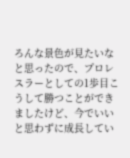ろんな景色が見たいなと思ったので、プロレスラーとしての1歩目こうして勝つことができましたけど、今でいいと思わずに成長してい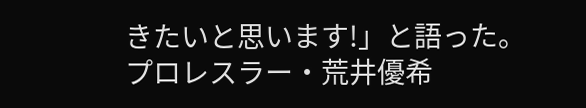きたいと思います!」と語った。
プロレスラー・荒井優希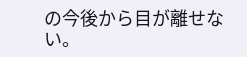の今後から目が離せない。